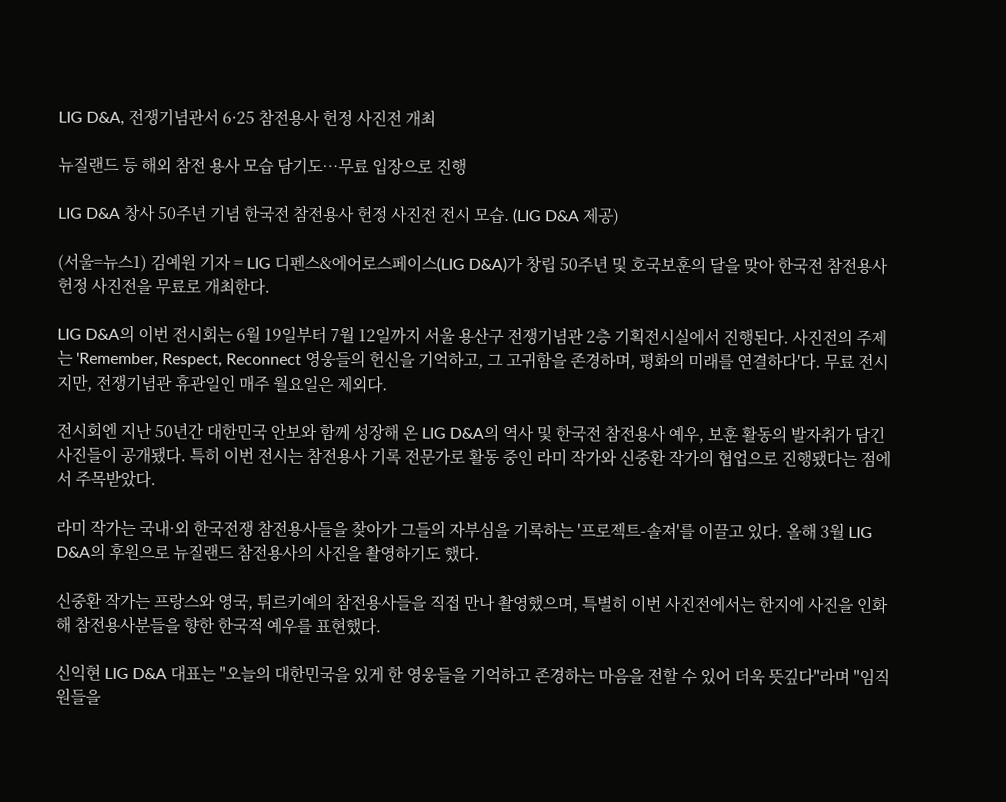LIG D&A, 전쟁기념관서 6·25 참전용사 헌정 사진전 개최

뉴질랜드 등 해외 참전 용사 모습 담기도…무료 입장으로 진행

LIG D&A 창사 50주년 기념 한국전 참전용사 헌정 사진전 전시 모습. (LIG D&A 제공)

(서울=뉴스1) 김예원 기자 = LIG 디펜스&에어로스페이스(LIG D&A)가 창립 50주년 및 호국보훈의 달을 맞아 한국전 참전용사 헌정 사진전을 무료로 개최한다.

LIG D&A의 이번 전시회는 6월 19일부터 7월 12일까지 서울 용산구 전쟁기념관 2층 기획전시실에서 진행된다. 사진전의 주제는 'Remember, Respect, Reconnect 영웅들의 헌신을 기억하고, 그 고귀함을 존경하며, 평화의 미래를 연결하다'다. 무료 전시지만, 전쟁기념관 휴관일인 매주 월요일은 제외다.

전시회엔 지난 50년간 대한민국 안보와 함께 성장해 온 LIG D&A의 역사 및 한국전 참전용사 예우, 보훈 활동의 발자취가 담긴 사진들이 공개됐다. 특히 이번 전시는 참전용사 기록 전문가로 활동 중인 라미 작가와 신중환 작가의 협업으로 진행됐다는 점에서 주목받았다.

라미 작가는 국내·외 한국전쟁 참전용사들을 찾아가 그들의 자부심을 기록하는 '프로젝트-솔져'를 이끌고 있다. 올해 3월 LIG D&A의 후원으로 뉴질랜드 참전용사의 사진을 촬영하기도 했다.

신중환 작가는 프랑스와 영국, 튀르키예의 참전용사들을 직접 만나 촬영했으며, 특별히 이번 사진전에서는 한지에 사진을 인화해 참전용사분들을 향한 한국적 예우를 표현했다.

신익현 LIG D&A 대표는 "오늘의 대한민국을 있게 한 영웅들을 기억하고 존경하는 마음을 전할 수 있어 더욱 뜻깊다"라며 "임직원들을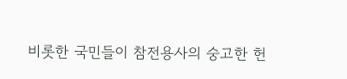비롯한 국민들이 참전용사의 숭고한 헌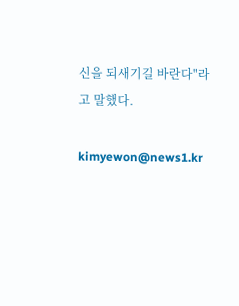신을 되새기길 바란다"라고 말했다.

kimyewon@news1.kr